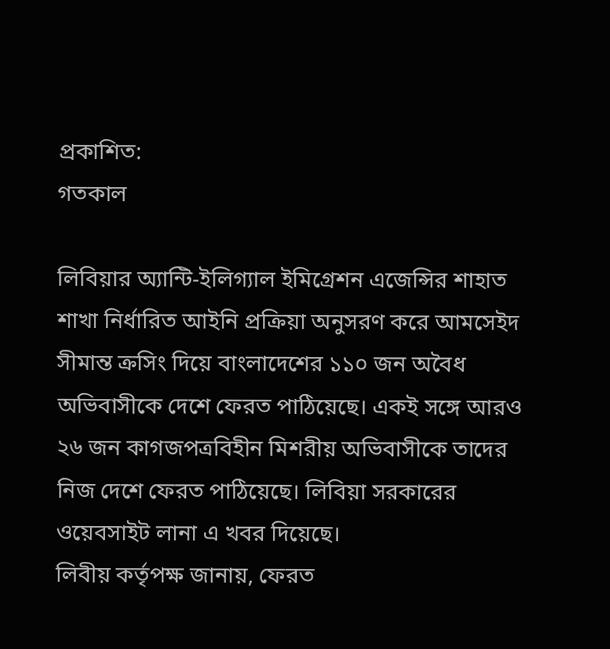প্রকাশিত:
গতকাল

লিবিয়ার অ্যান্টি-ইলিগ্যাল ইমিগ্রেশন এজেন্সির শাহাত শাখা নির্ধারিত আইনি প্রক্রিয়া অনুসরণ করে আমসেইদ সীমান্ত ক্রসিং দিয়ে বাংলাদেশের ১১০ জন অবৈধ অভিবাসীকে দেশে ফেরত পাঠিয়েছে। একই সঙ্গে আরও ২৬ জন কাগজপত্রবিহীন মিশরীয় অভিবাসীকে তাদের নিজ দেশে ফেরত পাঠিয়েছে। লিবিয়া সরকারের ওয়েবসাইট লানা এ খবর দিয়েছে।
লিবীয় কর্তৃপক্ষ জানায়, ফেরত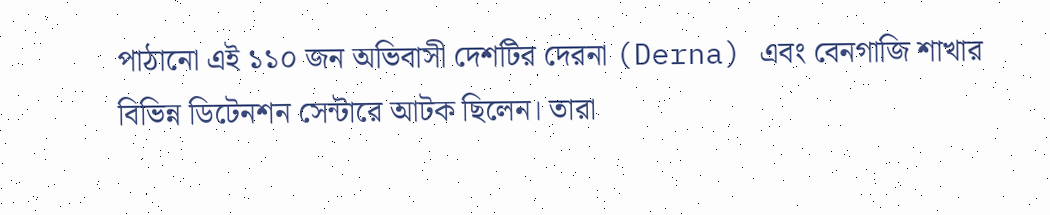পাঠানো এই ১১০ জন অভিবাসী দেশটির দেরনা (Derna) এবং বেনগাজি শাখার বিভিন্ন ডিটেনশন সেন্টারে আটক ছিলেন। তারা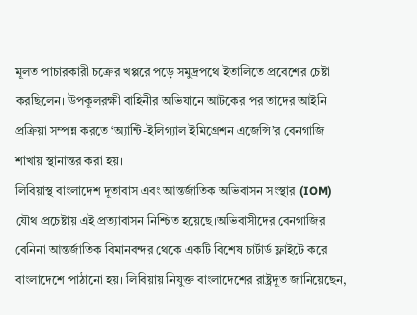মূলত পাচারকারী চক্রের খপ্পরে পড়ে সমুদ্রপথে ইতালিতে প্রবেশের চেষ্টা করছিলেন। উপকূলরক্ষী বাহিনীর অভিযানে আটকের পর তাদের আইনি প্রক্রিয়া সম্পন্ন করতে ‘অ্যান্টি-ইলিগ্যাল ইমিগ্রেশন এজেন্সি’র বেনগাজি শাখায় স্থানান্তর করা হয়।
লিবিয়াস্থ বাংলাদেশ দূতাবাস এবং আন্তর্জাতিক অভিবাসন সংস্থার (IOM) যৌথ প্রচেষ্টায় এই প্রত্যাবাসন নিশ্চিত হয়েছে।অভিবাসীদের বেনগাজির বেনিনা আন্তর্জাতিক বিমানবন্দর থেকে একটি বিশেষ চার্টার্ড ফ্লাইটে করে বাংলাদেশে পাঠানো হয়। লিবিয়ায় নিযুক্ত বাংলাদেশের রাষ্ট্রদূত জানিয়েছেন,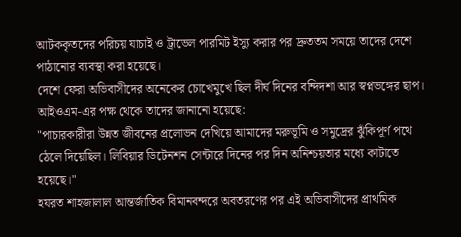আটককৃতদের পরিচয় যাচাই ও ট্রাভেল পারমিট ইস্যু করার পর দ্রুততম সময়ে তাদের দেশে পাঠানোর ব্যবস্থা করা হয়েছে।
দেশে ফেরা অভিবাসীদের অনেকের চোখেমুখে ছিল দীর্ঘ দিনের বন্দিদশা আর স্বপ্নভঙ্গের ছাপ। আইওএম-এর পক্ষ থেকে তাদের জানানো হয়েছে:
"পাচারকারীরা উন্নত জীবনের প্রলোভন দেখিয়ে আমাদের মরুভূমি ও সমুদ্রের ঝুঁকিপূর্ণ পথে ঠেলে দিয়েছিল। লিবিয়ার ডিটেনশন সেন্টারে দিনের পর দিন অনিশ্চয়তার মধ্যে কাটাতে হয়েছে।"
হযরত শাহজালাল আন্তর্জাতিক বিমানবন্দরে অবতরণের পর এই অভিবাসীদের প্রাথমিক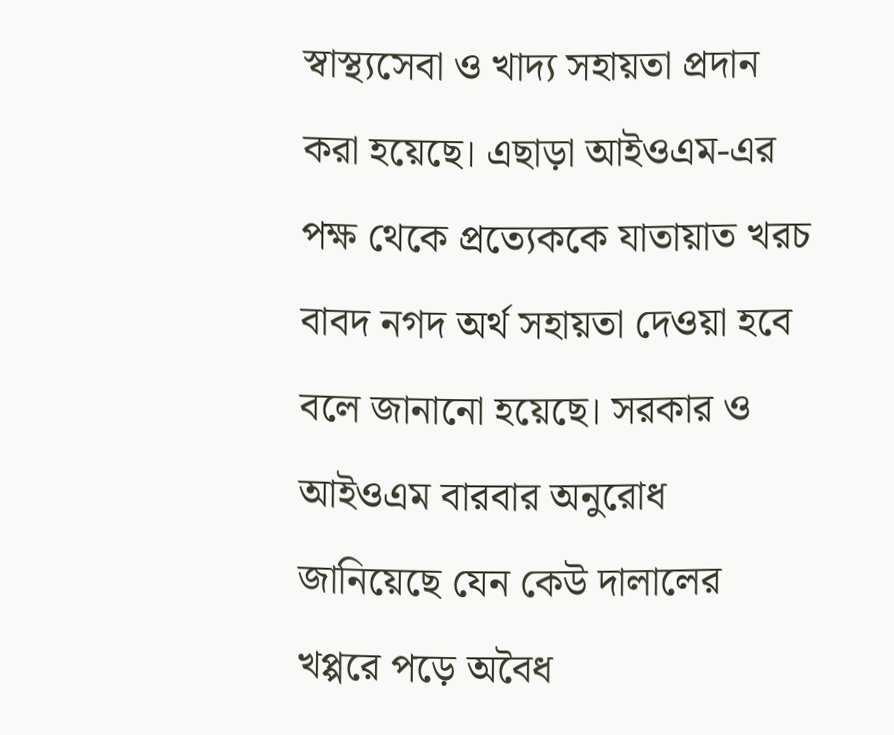স্বাস্থ্যসেবা ও খাদ্য সহায়তা প্রদান করা হয়েছে। এছাড়া আইওএম-এর পক্ষ থেকে প্রত্যেককে যাতায়াত খরচ বাবদ নগদ অর্থ সহায়তা দেওয়া হবে বলে জানানো হয়েছে। সরকার ও আইওএম বারবার অনুরোধ জানিয়েছে যেন কেউ দালালের খপ্পরে পড়ে অবৈধ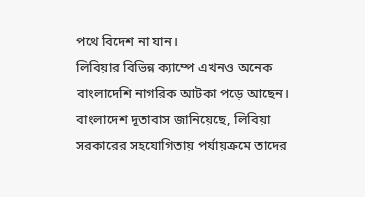পথে বিদেশ না যান।
লিবিয়ার বিভিন্ন ক্যাম্পে এখনও অনেক বাংলাদেশি নাগরিক আটকা পড়ে আছেন। বাংলাদেশ দূতাবাস জানিয়েছে, লিবিয়া সরকারের সহযোগিতায় পর্যায়ক্রমে তাদের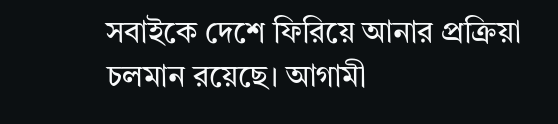সবাইকে দেশে ফিরিয়ে আনার প্রক্রিয়া চলমান রয়েছে। আগামী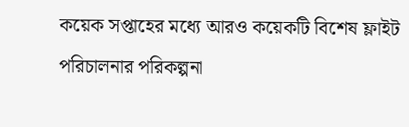কয়েক সপ্তাহের মধ্যে আরও কয়েকটি বিশেষ ফ্লাইট পরিচালনার পরিকল্পনা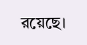রয়েছে।